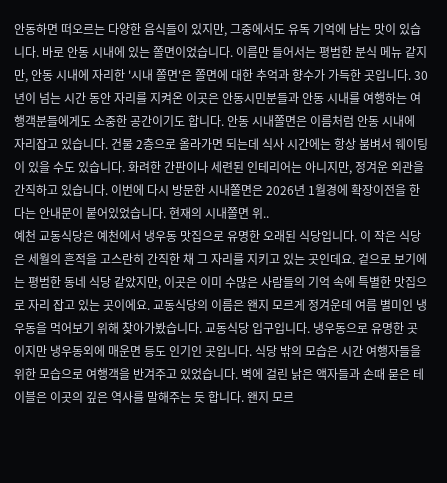안동하면 떠오르는 다양한 음식들이 있지만, 그중에서도 유독 기억에 남는 맛이 있습니다. 바로 안동 시내에 있는 쫄면이었습니다. 이름만 들어서는 평범한 분식 메뉴 같지만, 안동 시내에 자리한 '시내 쫄면'은 쫄면에 대한 추억과 향수가 가득한 곳입니다. 30년이 넘는 시간 동안 자리를 지켜온 이곳은 안동시민분들과 안동 시내를 여행하는 여행객분들에게도 소중한 공간이기도 합니다. 안동 시내쫄면은 이름처럼 안동 시내에 자리잡고 있습니다. 건물 2층으로 올라가면 되는데 식사 시간에는 항상 붐벼서 웨이팅이 있을 수도 있습니다. 화려한 간판이나 세련된 인테리어는 아니지만, 정겨운 외관을 간직하고 있습니다. 이번에 다시 방문한 시내쫄면은 2026년 1월경에 확장이전을 한다는 안내문이 붙어있었습니다. 현재의 시내쫄면 위..
예천 교동식당은 예천에서 냉우동 맛집으로 유명한 오래된 식당입니다. 이 작은 식당은 세월의 흔적을 고스란히 간직한 채 그 자리를 지키고 있는 곳인데요. 겉으로 보기에는 평범한 동네 식당 같았지만, 이곳은 이미 수많은 사람들의 기억 속에 특별한 맛집으로 자리 잡고 있는 곳이에요. 교동식당의 이름은 왠지 모르게 정겨운데 여름 별미인 냉우동을 먹어보기 위해 찾아가봤습니다. 교동식당 입구입니다. 냉우동으로 유명한 곳이지만 냉우동외에 매운면 등도 인기인 곳입니다. 식당 밖의 모습은 시간 여행자들을 위한 모습으로 여행객을 반겨주고 있었습니다. 벽에 걸린 낡은 액자들과 손때 묻은 테이블은 이곳의 깊은 역사를 말해주는 듯 합니다. 왠지 모르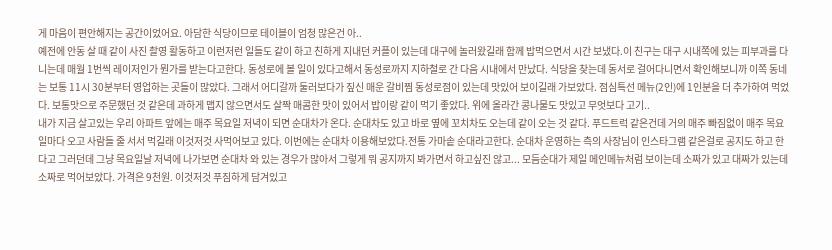게 마음이 편안해지는 공간이었어요. 아담한 식당이므로 테이블이 엄청 많은건 아..
예전에 안동 살 때 같이 사진 촬영 활동하고 이런저런 일들도 같이 하고 친하게 지내던 커플이 있는데 대구에 놀러왔길래 함께 밥먹으면서 시간 보냈다.이 친구는 대구 시내쪽에 있는 피부과를 다니는데 매월 1번씩 레이저인가 뭔가를 받는다고한다. 동성로에 볼 일이 있다고해서 동성로까지 지하철로 간 다음 시내에서 만났다. 식당을 찾는데 동서로 걸어다니면서 확인해보니까 이쪽 동네는 보통 11시 30분부터 영업하는 곳들이 많았다. 그래서 어디갈까 둘러보다가 짚신 매운 갈비찜 동성로점이 있는데 맛있어 보이길래 가보았다. 점심특선 메뉴(2인)에 1인분을 더 추가하여 먹었다. 보통맛으로 주문했던 것 같은데 과하게 맵지 않으면서도 살짝 매콤한 맛이 있어서 밥이랑 같이 먹기 좋았다. 위에 올라간 콩나물도 맛있고 무엇보다 고기..
내가 지금 살고있는 우리 아파트 앞에는 매주 목요일 저녁이 되면 순대차가 온다. 순대차도 있고 바로 옆에 꼬치차도 오는데 같이 오는 것 같다. 푸드트럭 같은건데 거의 매주 빠짐없이 매주 목요일마다 오고 사람들 줄 서서 먹길래 이것저것 사먹어보고 있다. 이번에는 순대차 이용해보았다.전통 가마솥 순대라고한다. 순대차 운영하는 측의 사장님이 인스타그램 같은걸로 공지도 하고 한다고 그러던데 그냥 목요일날 저녁에 나가보면 순대차 와 있는 경우가 많아서 그렇게 뭐 공지까지 봐가면서 하고싶진 않고... 모듬순대가 제일 메인메뉴처럼 보이는데 소짜가 있고 대짜가 있는데 소짜로 먹어보았다. 가격은 9천원. 이것저것 푸짐하게 담겨있고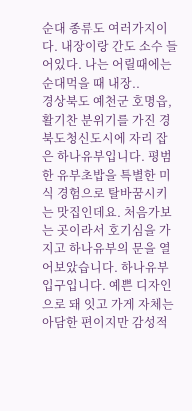순대 종류도 여러가지이다. 내장이랑 간도 소수 들어있다. 나는 어릴때에는 순대먹을 때 내장..
경상북도 예천군 호명읍, 활기찬 분위기를 가진 경북도청신도시에 자리 잡은 하나유부입니다. 평범한 유부초밥을 특별한 미식 경험으로 탈바꿈시키는 맛집인데요. 처음가보는 곳이라서 호기심을 가지고 하나유부의 문을 열어보았습니다. 하나유부 입구입니다. 예쁜 디자인으로 돼 잇고 가게 자체는 아담한 편이지만 감성적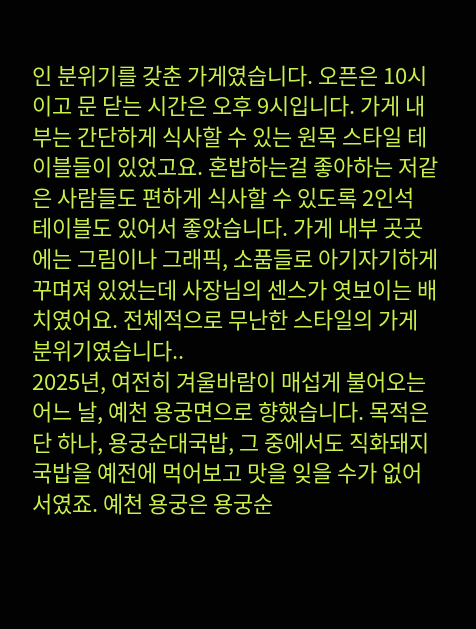인 분위기를 갖춘 가게였습니다. 오픈은 10시이고 문 닫는 시간은 오후 9시입니다. 가게 내부는 간단하게 식사할 수 있는 원목 스타일 테이블들이 있었고요. 혼밥하는걸 좋아하는 저같은 사람들도 편하게 식사할 수 있도록 2인석 테이블도 있어서 좋았습니다. 가게 내부 곳곳에는 그림이나 그래픽, 소품들로 아기자기하게 꾸며져 있었는데 사장님의 센스가 엿보이는 배치였어요. 전체적으로 무난한 스타일의 가게 분위기였습니다..
2025년, 여전히 겨울바람이 매섭게 불어오는 어느 날, 예천 용궁면으로 향했습니다. 목적은 단 하나, 용궁순대국밥, 그 중에서도 직화돼지국밥을 예전에 먹어보고 맛을 잊을 수가 없어서였죠. 예천 용궁은 용궁순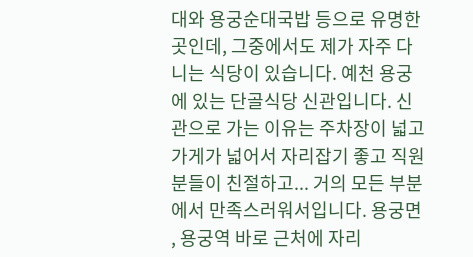대와 용궁순대국밥 등으로 유명한 곳인데, 그중에서도 제가 자주 다니는 식당이 있습니다. 예천 용궁에 있는 단골식당 신관입니다. 신관으로 가는 이유는 주차장이 넓고 가게가 넓어서 자리잡기 좋고 직원분들이 친절하고... 거의 모든 부분에서 만족스러워서입니다. 용궁면 , 용궁역 바로 근처에 자리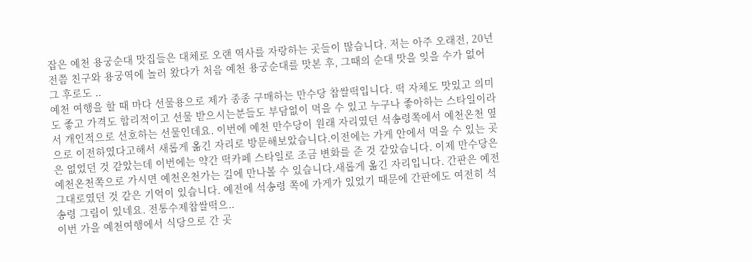잡은 예천 용궁순대 맛집들은 대체로 오랜 역사를 자랑하는 곳들이 많습니다. 저는 아주 오래전, 20년 전쯤 친구와 용궁역에 놀러 왔다가 처음 예천 용궁순대를 맛본 후, 그때의 순대 맛을 잊을 수가 없어 그 후로도 ..
예천 여행을 할 때 마다 선물용으로 제가 종종 구매하는 만수당 찹쌀떡입니다. 떡 자체도 맛있고 의미도 좋고 가격도 합리적이고 선물 받으시는분들도 부담없이 먹을 수 있고 누구나 좋아하는 스타일이라서 개인적으로 선호하는 선물인데요. 이번에 예천 만수당이 원래 자리였던 석송령쪽에서 예천온천 옆으로 이전하였다고해서 새롭게 옮긴 자리로 방문해보았습니다.이전에는 가게 안에서 먹을 수 있는 곳은 없었던 것 같았는데 이번에는 약간 떡카페 스타일로 조금 변화를 준 것 같았습니다. 이제 만수당은 예천온천쪽으로 가시면 예천온천가는 길에 만나볼 수 있습니다.새롭게 옮긴 자리입니다. 간판은 예전 그대로였던 것 같은 기억이 있습니다. 예전에 석송령 쪽에 가게가 있었기 때문에 간판에도 여전히 석송령 그림이 있네요. 전통수제찹쌀떡으..
이번 가을 예천여행에서 식당으로 간 곳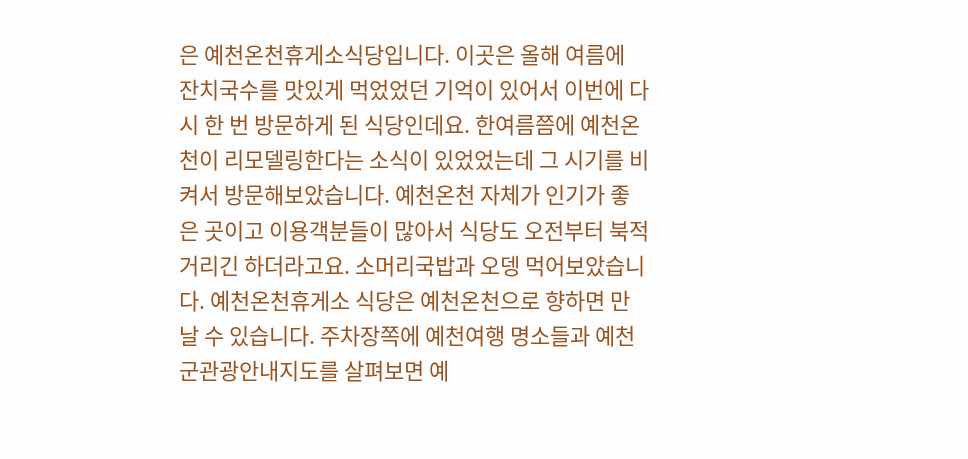은 예천온천휴게소식당입니다. 이곳은 올해 여름에 잔치국수를 맛있게 먹었었던 기억이 있어서 이번에 다시 한 번 방문하게 된 식당인데요. 한여름쯤에 예천온천이 리모델링한다는 소식이 있었었는데 그 시기를 비켜서 방문해보았습니다. 예천온천 자체가 인기가 좋은 곳이고 이용객분들이 많아서 식당도 오전부터 북적거리긴 하더라고요. 소머리국밥과 오뎅 먹어보았습니다. 예천온천휴게소 식당은 예천온천으로 향하면 만날 수 있습니다. 주차장쪽에 예천여행 명소들과 예천군관광안내지도를 살펴보면 예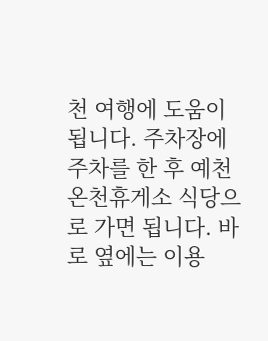천 여행에 도움이 됩니다. 주차장에 주차를 한 후 예천온천휴게소 식당으로 가면 됩니다. 바로 옆에는 이용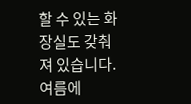할 수 있는 화장실도 갖춰져 있습니다. 여름에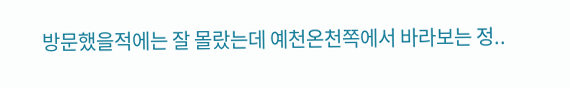방문했을적에는 잘 몰랐는데 예천온천쪽에서 바라보는 정..